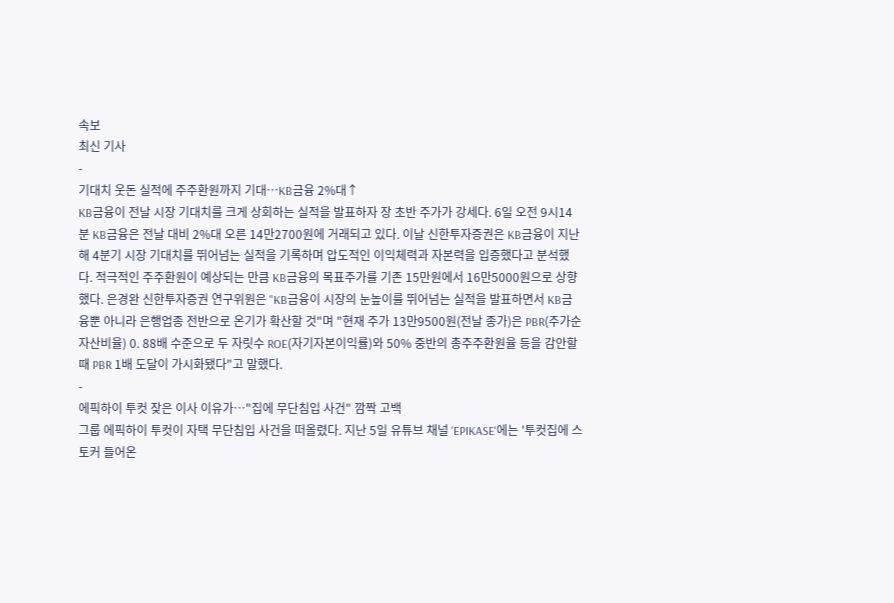속보
최신 기사
-
기대치 웃돈 실적에 주주환원까지 기대…KB금융 2%대↑
KB금융이 전날 시장 기대치를 크게 상회하는 실적을 발표하자 장 초반 주가가 강세다. 6일 오전 9시14분 KB금융은 전날 대비 2%대 오른 14만2700원에 거래되고 있다. 이날 신한투자증권은 KB금융이 지난해 4분기 시장 기대치를 뛰어넘는 실적을 기록하며 압도적인 이익체력과 자본력을 입증했다고 분석했다. 적극적인 주주환원이 예상되는 만큼 KB금융의 목표주가를 기존 15만원에서 16만5000원으로 상향했다. 은경완 신한투자증권 연구위원은 "KB금융이 시장의 눈높이를 뛰어넘는 실적을 발표하면서 KB금융뿐 아니라 은행업종 전반으로 온기가 확산할 것"며 "현재 주가 13만9500원(전날 종가)은 PBR(주가순자산비율) 0. 88배 수준으로 두 자릿수 ROE(자기자본이익률)와 50% 중반의 총주주환원율 등을 감안할 때 PBR 1배 도달이 가시화됐다"고 말했다.
-
에픽하이 투컷 잦은 이사 이유가…"집에 무단침입 사건" 깜짝 고백
그룹 에픽하이 투컷이 자택 무단침입 사건을 떠올렸다. 지난 5일 유튜브 채널 'EPIKASE'에는 '투컷집에 스토커 들어온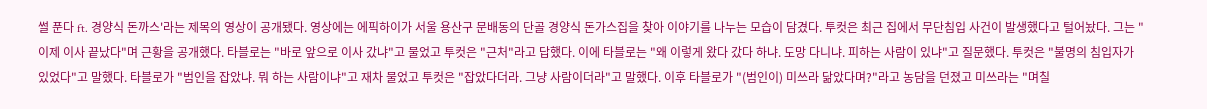썰 푼다 ft. 경양식 돈까스'라는 제목의 영상이 공개됐다. 영상에는 에픽하이가 서울 용산구 문배동의 단골 경양식 돈가스집을 찾아 이야기를 나누는 모습이 담겼다. 투컷은 최근 집에서 무단침입 사건이 발생했다고 털어놨다. 그는 "이제 이사 끝났다"며 근황을 공개했다. 타블로는 "바로 앞으로 이사 갔냐"고 물었고 투컷은 "근처"라고 답했다. 이에 타블로는 "왜 이렇게 왔다 갔다 하냐. 도망 다니냐. 피하는 사람이 있냐"고 질문했다. 투컷은 "불명의 침입자가 있었다"고 말했다. 타블로가 "범인을 잡았냐. 뭐 하는 사람이냐"고 재차 물었고 투컷은 "잡았다더라. 그냥 사람이더라"고 말했다. 이후 타블로가 "(범인이) 미쓰라 닮았다며?"라고 농담을 던졌고 미쓰라는 "며칠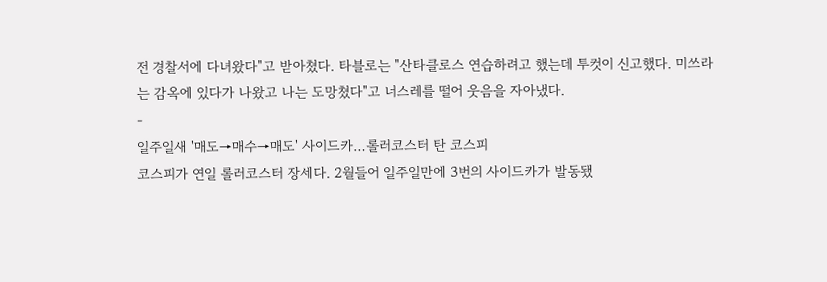전 경찰서에 다녀왔다"고 받아쳤다. 타블로는 "산타클로스 연습하려고 했는데 투컷이 신고했다. 미쓰라는 감옥에 있다가 나왔고 나는 도망쳤다"고 너스레를 떨어 웃음을 자아냈다.
-
일주일새 '매도→매수→매도' 사이드카…롤러코스터 탄 코스피
코스피가 연일 롤러코스터 장세다. 2월들어 일주일만에 3번의 사이드카가 발동됐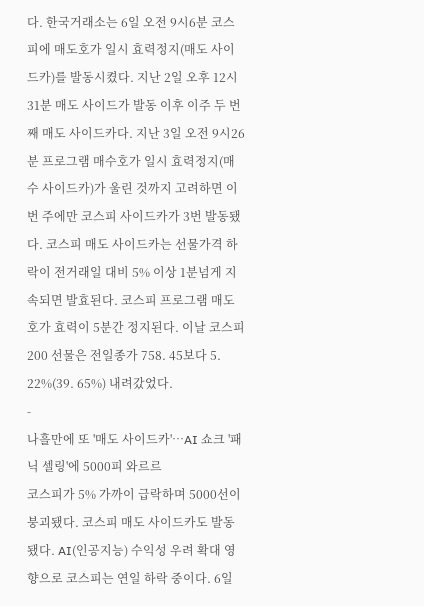다. 한국거래소는 6일 오전 9시6분 코스피에 매도호가 일시 효력정지(매도 사이드카)를 발동시켰다. 지난 2일 오후 12시31분 매도 사이드가 발동 이후 이주 두 번째 매도 사이드카다. 지난 3일 오전 9시26분 프로그램 매수호가 일시 효력정지(매수 사이드카)가 울린 것까지 고려하면 이번 주에만 코스피 사이드카가 3번 발동됐다. 코스피 매도 사이드카는 선물가격 하락이 전거래일 대비 5% 이상 1분넘게 지속되면 발효된다. 코스피 프로그램 매도호가 효력이 5분간 정지된다. 이날 코스피 200 선물은 전일종가 758. 45보다 5. 22%(39. 65%) 내려갔었다.
-
나흘만에 또 '매도 사이드카'…AI 쇼크 '패닉 셀링'에 5000피 와르르
코스피가 5% 가까이 급락하며 5000선이 붕괴됐다. 코스피 매도 사이드카도 발동됐다. AI(인공지능) 수익성 우려 확대 영향으로 코스피는 연일 하락 중이다. 6일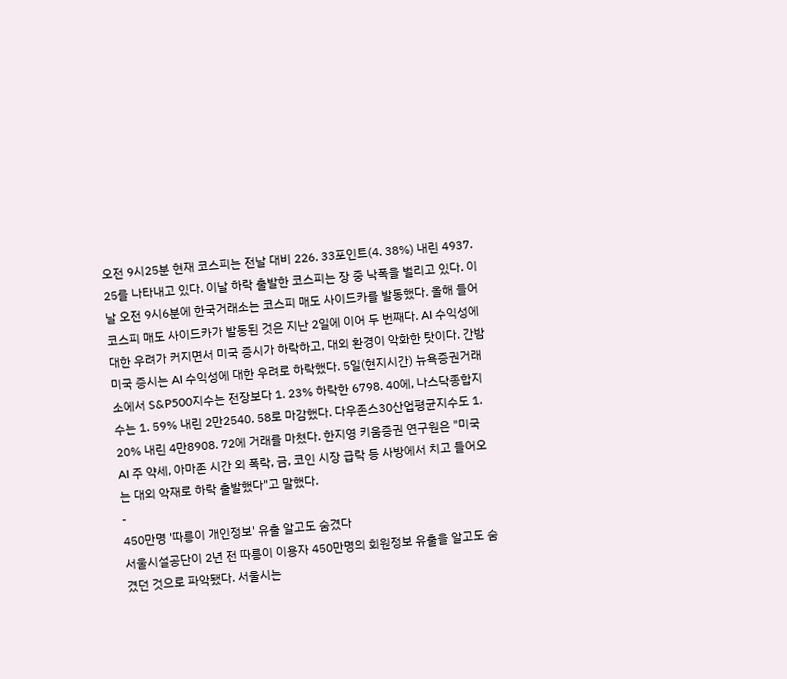오전 9시25분 현재 코스피는 전날 대비 226. 33포인트(4. 38%) 내린 4937. 25를 나타내고 있다. 이날 하락 출발한 코스피는 장 중 낙폭을 벌리고 있다. 이날 오전 9시6분에 한국거래소는 코스피 매도 사이드카를 발동했다. 올해 들어 코스피 매도 사이드카가 발동된 것은 지난 2일에 이어 두 번째다. AI 수익성에 대한 우려가 커지면서 미국 증시가 하락하고, 대외 환경이 악화한 탓이다. 간밤 미국 증시는 AI 수익성에 대한 우려로 하락했다. 5일(현지시간) 뉴욕증권거래소에서 S&P500지수는 전장보다 1. 23% 하락한 6798. 40에, 나스닥종합지수는 1. 59% 내린 2만2540. 58로 마감했다. 다우존스30산업평균지수도 1. 20% 내린 4만8908. 72에 거래를 마쳤다. 한지영 키움증권 연구원은 "미국 AI 주 약세, 아마존 시간 외 폭락, 금, 코인 시장 급락 등 사방에서 치고 들어오는 대외 악재로 하락 출발했다"고 말했다.
-
450만명 '따릉이 개인정보' 유출 알고도 숨겼다
서울시설공단이 2년 전 따릉이 이용자 450만명의 회원정보 유출을 알고도 숨겼던 것으로 파악됐다. 서울시는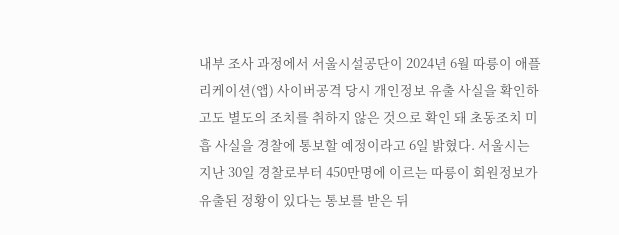내부 조사 과정에서 서울시설공단이 2024년 6월 따릉이 애플리케이션(앱) 사이버공격 당시 개인정보 유출 사실을 확인하고도 별도의 조치를 취하지 않은 것으로 확인 돼 초동조치 미흡 사실을 경찰에 통보할 예정이라고 6일 밝혔다. 서울시는 지난 30일 경찰로부터 450만명에 이르는 따릉이 회원정보가 유출된 정황이 있다는 통보를 받은 뒤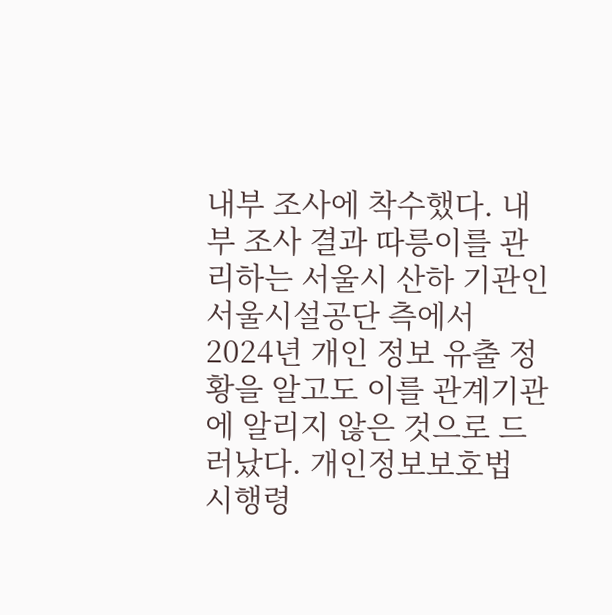내부 조사에 착수했다. 내부 조사 결과 따릉이를 관리하는 서울시 산하 기관인 서울시설공단 측에서 2024년 개인 정보 유출 정황을 알고도 이를 관계기관에 알리지 않은 것으로 드러났다. 개인정보보호법 시행령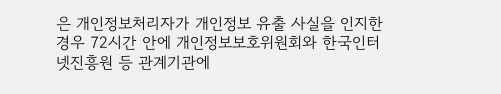은 개인정보처리자가 개인정보 유출 사실을 인지한 경우 72시간 안에 개인정보보호위원회와 한국인터넷진흥원 등 관계기관에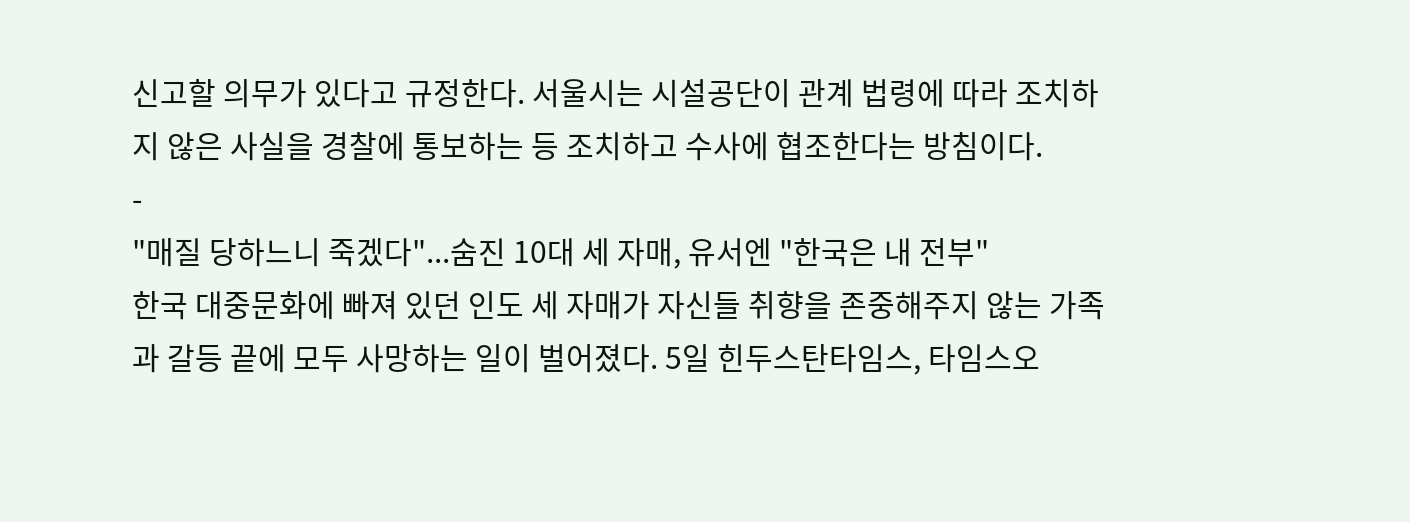신고할 의무가 있다고 규정한다. 서울시는 시설공단이 관계 법령에 따라 조치하지 않은 사실을 경찰에 통보하는 등 조치하고 수사에 협조한다는 방침이다.
-
"매질 당하느니 죽겠다"...숨진 10대 세 자매, 유서엔 "한국은 내 전부"
한국 대중문화에 빠져 있던 인도 세 자매가 자신들 취향을 존중해주지 않는 가족과 갈등 끝에 모두 사망하는 일이 벌어졌다. 5일 힌두스탄타임스, 타임스오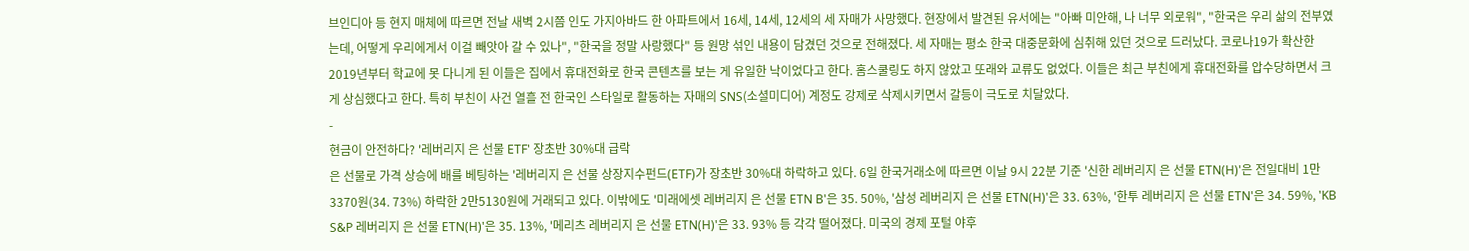브인디아 등 현지 매체에 따르면 전날 새벽 2시쯤 인도 가지아바드 한 아파트에서 16세, 14세, 12세의 세 자매가 사망했다. 현장에서 발견된 유서에는 "아빠 미안해, 나 너무 외로워", "한국은 우리 삶의 전부였는데, 어떻게 우리에게서 이걸 빼앗아 갈 수 있나", "한국을 정말 사랑했다" 등 원망 섞인 내용이 담겼던 것으로 전해졌다. 세 자매는 평소 한국 대중문화에 심취해 있던 것으로 드러났다. 코로나19가 확산한 2019년부터 학교에 못 다니게 된 이들은 집에서 휴대전화로 한국 콘텐츠를 보는 게 유일한 낙이었다고 한다. 홈스쿨링도 하지 않았고 또래와 교류도 없었다. 이들은 최근 부친에게 휴대전화를 압수당하면서 크게 상심했다고 한다. 특히 부친이 사건 열흘 전 한국인 스타일로 활동하는 자매의 SNS(소셜미디어) 계정도 강제로 삭제시키면서 갈등이 극도로 치달았다.
-
현금이 안전하다? '레버리지 은 선물 ETF' 장초반 30%대 급락
은 선물로 가격 상승에 배를 베팅하는 '레버리지 은 선물 상장지수펀드(ETF)가 장초반 30%대 하락하고 있다. 6일 한국거래소에 따르면 이날 9시 22분 기준 '신한 레버리지 은 선물 ETN(H)'은 전일대비 1만3370원(34. 73%) 하락한 2만5130원에 거래되고 있다. 이밖에도 '미래에셋 레버리지 은 선물 ETN B'은 35. 50%, '삼성 레버리지 은 선물 ETN(H)'은 33. 63%, '한투 레버리지 은 선물 ETN'은 34. 59%, 'KB S&P 레버리지 은 선물 ETN(H)'은 35. 13%, '메리츠 레버리지 은 선물 ETN(H)'은 33. 93% 등 각각 떨어졌다. 미국의 경제 포털 야후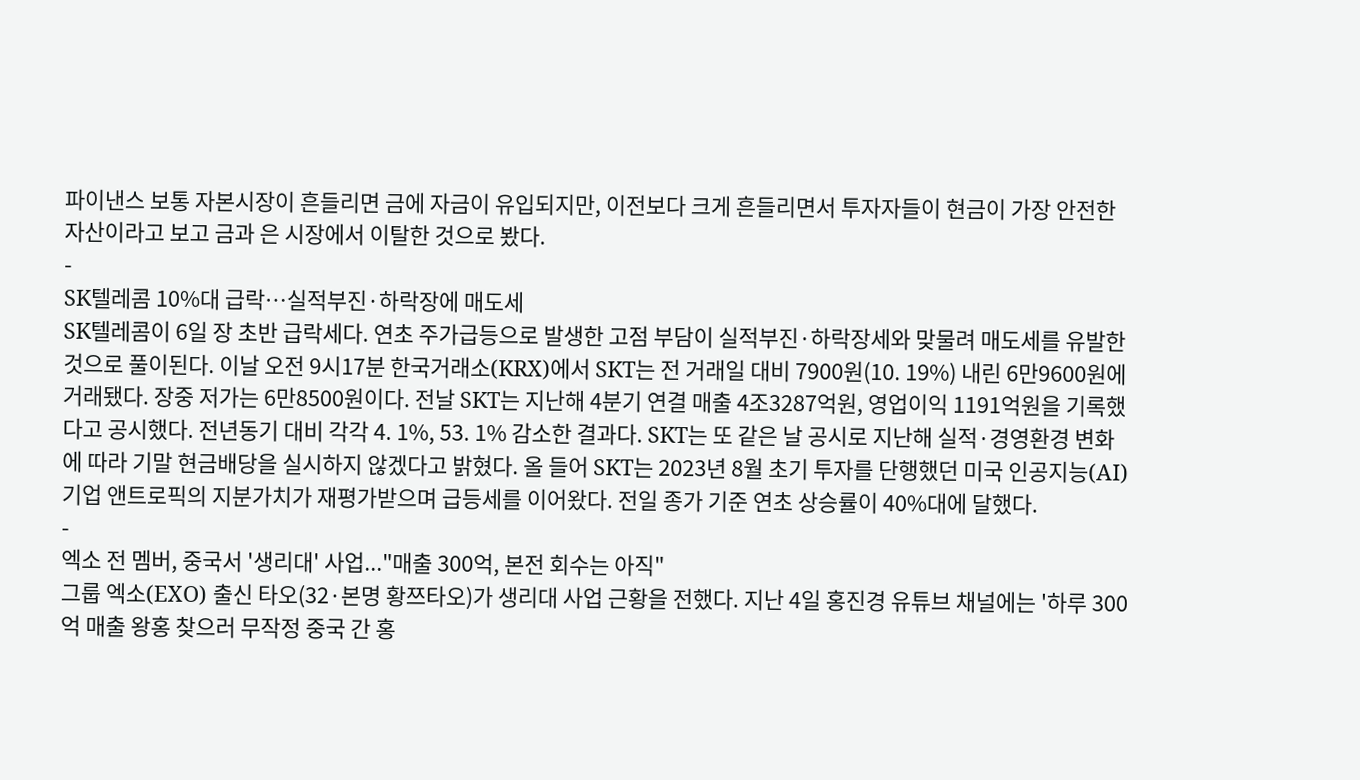파이낸스 보통 자본시장이 흔들리면 금에 자금이 유입되지만, 이전보다 크게 흔들리면서 투자자들이 현금이 가장 안전한 자산이라고 보고 금과 은 시장에서 이탈한 것으로 봤다.
-
SK텔레콤 10%대 급락…실적부진·하락장에 매도세
SK텔레콤이 6일 장 초반 급락세다. 연초 주가급등으로 발생한 고점 부담이 실적부진·하락장세와 맞물려 매도세를 유발한 것으로 풀이된다. 이날 오전 9시17분 한국거래소(KRX)에서 SKT는 전 거래일 대비 7900원(10. 19%) 내린 6만9600원에 거래됐다. 장중 저가는 6만8500원이다. 전날 SKT는 지난해 4분기 연결 매출 4조3287억원, 영업이익 1191억원을 기록했다고 공시했다. 전년동기 대비 각각 4. 1%, 53. 1% 감소한 결과다. SKT는 또 같은 날 공시로 지난해 실적·경영환경 변화에 따라 기말 현금배당을 실시하지 않겠다고 밝혔다. 올 들어 SKT는 2023년 8월 초기 투자를 단행했던 미국 인공지능(AI) 기업 앤트로픽의 지분가치가 재평가받으며 급등세를 이어왔다. 전일 종가 기준 연초 상승률이 40%대에 달했다.
-
엑소 전 멤버, 중국서 '생리대' 사업..."매출 300억, 본전 회수는 아직"
그룹 엑소(EXO) 출신 타오(32·본명 황쯔타오)가 생리대 사업 근황을 전했다. 지난 4일 홍진경 유튜브 채널에는 '하루 300억 매출 왕홍 찾으러 무작정 중국 간 홍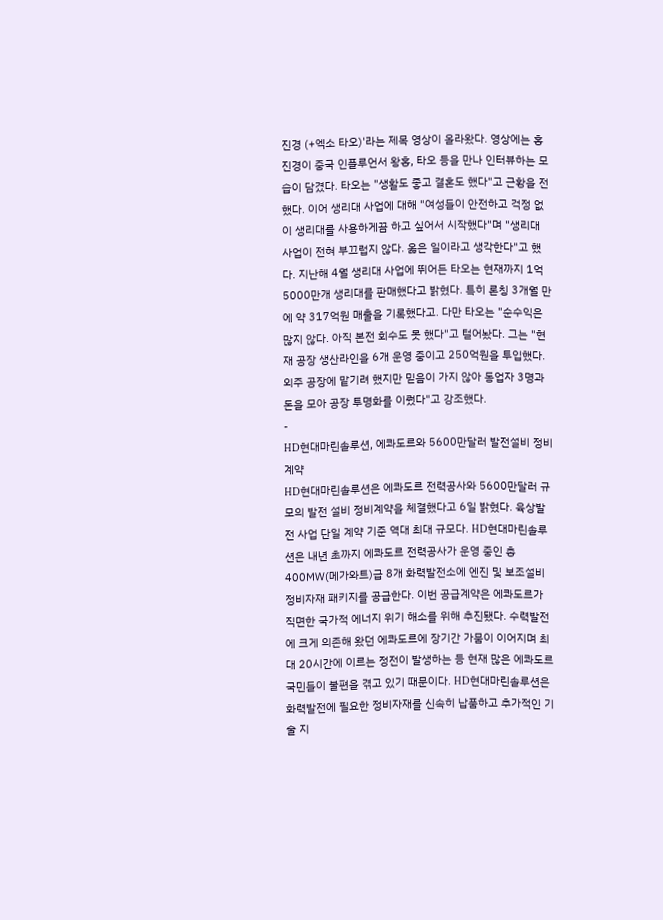진경 (+엑소 타오)'라는 제목 영상이 올라왔다. 영상에는 홍진경이 중국 인플루언서 왕홍, 타오 등을 만나 인터뷰하는 모습이 담겼다. 타오는 "생활도 좋고 결혼도 했다"고 근황을 전했다. 이어 생리대 사업에 대해 "여성들이 안전하고 걱정 없이 생리대를 사용하게끔 하고 싶어서 시작했다"며 "생리대 사업이 전혀 부끄럽지 않다. 옳은 일이라고 생각한다"고 했다. 지난해 4월 생리대 사업에 뛰어든 타오는 현재까지 1억5000만개 생리대를 판매했다고 밝혔다. 특히 론칭 3개월 만에 약 317억원 매출을 기록했다고. 다만 타오는 "순수익은 많지 않다. 아직 본전 회수도 못 했다"고 털어놨다. 그는 "현재 공장 생산라인을 6개 운영 중이고 250억원을 투입했다. 외주 공장에 맡기려 했지만 믿음이 가지 않아 동업자 3명과 돈을 모아 공장 투명화를 이뤘다"고 강조했다.
-
HD현대마린솔루션, 에콰도르와 5600만달러 발전설비 정비계약
HD현대마린솔루션은 에콰도르 전력공사와 5600만달러 규모의 발전 설비 정비계약을 체결했다고 6일 밝혔다. 육상발전 사업 단일 계약 기준 역대 최대 규모다. HD현대마린솔루션은 내년 초까지 에콰도르 전력공사가 운영 중인 총 400㎿(메가와트)급 8개 화력발전소에 엔진 및 보조설비 정비자재 패키지를 공급한다. 이번 공급계약은 에콰도르가 직면한 국가적 에너지 위기 해소를 위해 추진됐다. 수력발전에 크게 의존해 왔던 에콰도르에 장기간 가뭄이 이어지며 최대 20시간에 이르는 정전이 발생하는 등 현재 많은 에콰도르 국민들이 불편을 겪고 있기 때문이다. HD현대마린솔루션은 화력발전에 필요한 정비자재를 신속히 납품하고 추가적인 기술 지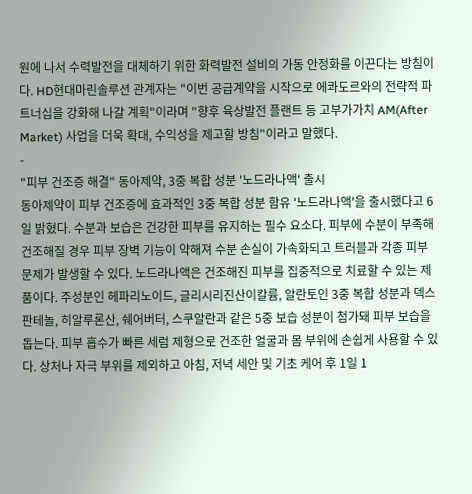원에 나서 수력발전을 대체하기 위한 화력발전 설비의 가동 안정화를 이끈다는 방침이다. HD현대마린솔루션 관계자는 "이번 공급계약을 시작으로 에콰도르와의 전략적 파트너십을 강화해 나갈 계획"이라며 "향후 육상발전 플랜트 등 고부가가치 AM(After Market) 사업을 더욱 확대, 수익성을 제고할 방침"이라고 말했다.
-
"피부 건조증 해결" 동아제약, 3중 복합 성분 '노드라나액' 출시
동아제약이 피부 건조증에 효과적인 3중 복합 성분 함유 '노드라나액'을 출시했다고 6일 밝혔다. 수분과 보습은 건강한 피부를 유지하는 필수 요소다. 피부에 수분이 부족해 건조해질 경우 피부 장벽 기능이 약해져 수분 손실이 가속화되고 트러블과 각종 피부 문제가 발생할 수 있다. 노드라나액은 건조해진 피부를 집중적으로 치료할 수 있는 제품이다. 주성분인 헤파리노이드, 글리시리진산이칼륨, 알란토인 3중 복합 성분과 덱스판테놀, 히알루론산, 쉐어버터, 스쿠알란과 같은 5중 보습 성분이 첨가돼 피부 보습을 돕는다. 피부 흡수가 빠른 세럼 제형으로 건조한 얼굴과 몸 부위에 손쉽게 사용할 수 있다. 상처나 자극 부위를 제외하고 아침, 저녁 세안 및 기초 케어 후 1일 1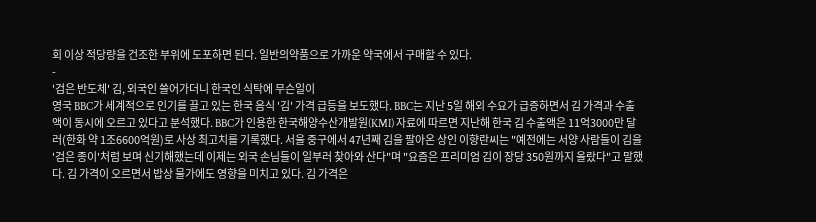회 이상 적당량을 건조한 부위에 도포하면 된다. 일반의약품으로 가까운 약국에서 구매할 수 있다.
-
'검은 반도체' 김, 외국인 쓸어가더니 한국인 식탁에 무슨일이
영국 BBC가 세계적으로 인기를 끌고 있는 한국 음식 '김' 가격 급등을 보도했다. BBC는 지난 5일 해외 수요가 급증하면서 김 가격과 수출액이 동시에 오르고 있다고 분석했다. BBC가 인용한 한국해양수산개발원(KMI) 자료에 따르면 지난해 한국 김 수출액은 11억3000만 달러(한화 약 1조6600억원)로 사상 최고치를 기록했다. 서울 중구에서 47년째 김을 팔아온 상인 이향란씨는 "예전에는 서양 사람들이 김을 '검은 종이'처럼 보며 신기해했는데 이제는 외국 손님들이 일부러 찾아와 산다"며 "요즘은 프리미엄 김이 장당 350원까지 올랐다"고 말했다. 김 가격이 오르면서 밥상 물가에도 영향을 미치고 있다. 김 가격은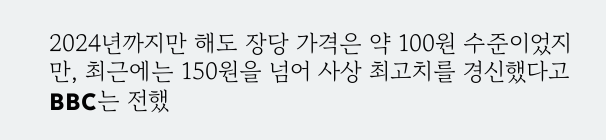2024년까지만 해도 장당 가격은 약 100원 수준이었지만, 최근에는 150원을 넘어 사상 최고치를 경신했다고 BBC는 전했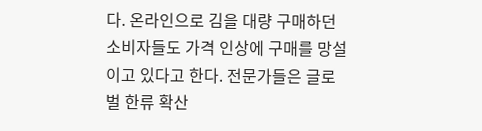다. 온라인으로 김을 대량 구매하던 소비자들도 가격 인상에 구매를 망설이고 있다고 한다. 전문가들은 글로벌 한류 확산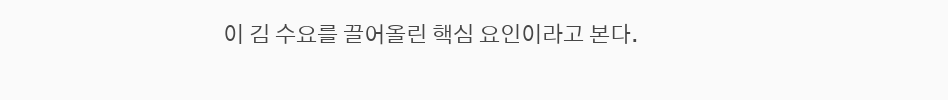이 김 수요를 끌어올린 핵심 요인이라고 본다.